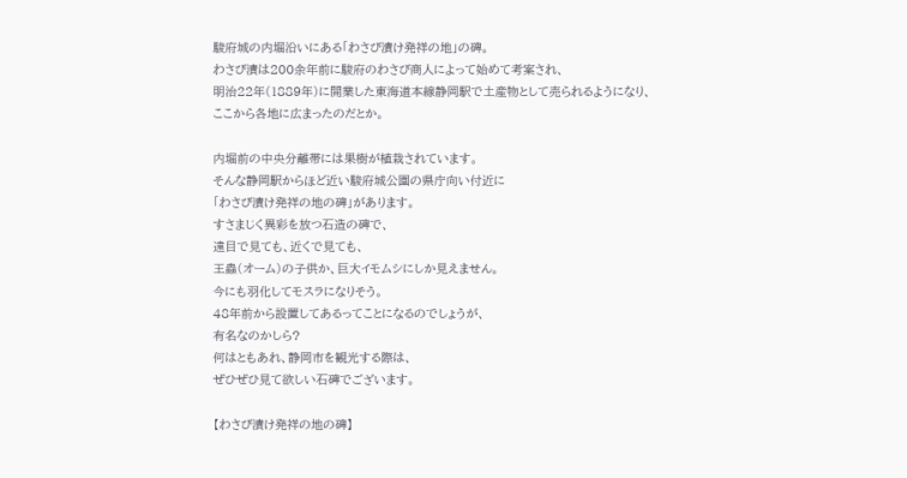駿府城の内堀沿いにある「わさび漬け発祥の地」の碑。
わさび漬は200余年前に駿府のわさび商人によって始めて考案され、
明治22年(1889年)に開業した東海道本線静岡駅で土産物として売られるようになり、
ここから各地に広まったのだとか。

内堀前の中央分離帯には果樹が植栽されています。
そんな静岡駅からほど近い駿府城公園の県庁向い付近に
「わさび漬け発祥の地の碑」があります。
すさまじく異彩を放つ石造の碑で、
遠目で見ても、近くで見ても、
王蟲(オーム)の子供か、巨大イモムシにしか見えません。
今にも羽化してモスラになりそう。
48年前から設置してあるってことになるのでしょうが、
有名なのかしら?
何はともあれ、静岡市を観光する際は、
ぜひぜひ見て欲しい石碑でございます。

【わさび漬け発祥の地の碑】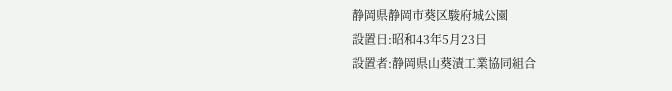静岡県静岡市葵区駿府城公園
設置日:昭和43年5月23日
設置者:静岡県山葵漬工業協同組合